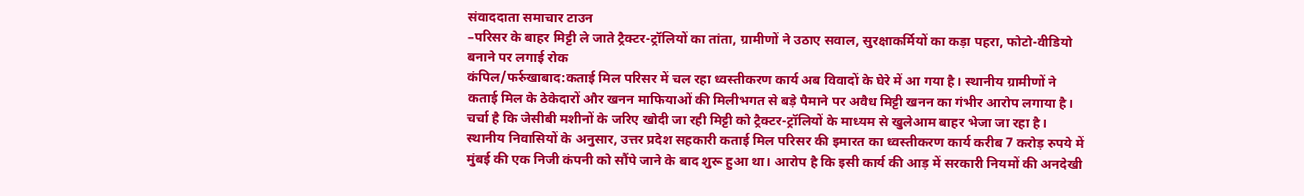संवाददाता समाचार टाउन
–परिसर के बाहर मिट्टी ले जाते ट्रैक्टर-ट्रॉलियों का तांता, ग्रामीणों ने उठाए सवाल, सुरक्षाकर्मियों का कड़ा पहरा, फोटो-वीडियो बनाने पर लगाई रोक
कंपिल/फर्रुखाबाद:कताई मिल परिसर में चल रहा ध्वस्तीकरण कार्य अब विवादों के घेरे में आ गया है। स्थानीय ग्रामीणों ने कताई मिल के ठेकेदारों और खनन माफियाओं की मिलीभगत से बड़े पैमाने पर अवैध मिट्टी खनन का गंभीर आरोप लगाया है। चर्चा है कि जेसीबी मशीनों के जरिए खोदी जा रही मिट्टी को ट्रैक्टर-ट्रॉलियों के माध्यम से खुलेआम बाहर भेजा जा रहा है। स्थानीय निवासियों के अनुसार, उत्तर प्रदेश सहकारी कताई मिल परिसर की इमारत का ध्वस्तीकरण कार्य करीब 7 करोड़ रुपये में मुंबई की एक निजी कंपनी को सौंपे जाने के बाद शुरू हुआ था। आरोप है कि इसी कार्य की आड़ में सरकारी नियमों की अनदेखी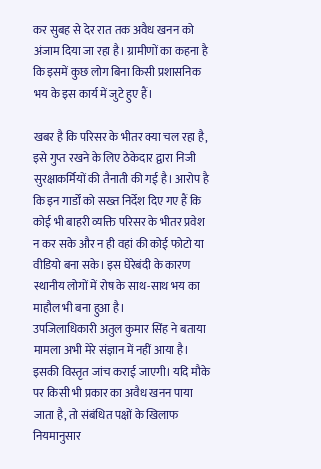कर सुबह से देर रात तक अवैध खनन को अंजाम दिया जा रहा है। ग्रामीणों का कहना है कि इसमें कुछ लोग बिना किसी प्रशासनिक भय के इस कार्य में जुटे हुए हैं।

खबर है कि परिसर के भीतर क्या चल रहा है, इसे गुप्त रखने के लिए ठेकेदार द्वारा निजी सुरक्षाकर्मियों की तैनाती की गई है। आरोप है कि इन गार्डों को सख्त निर्देश दिए गए हैं कि कोई भी बाहरी व्यक्ति परिसर के भीतर प्रवेश न कर सके और न ही वहां की कोई फोटो या वीडियो बना सके। इस घेरेबंदी के कारण स्थानीय लोगों में रोष के साथ-साथ भय का माहौल भी बना हुआ है।
उपजिलाधिकारी अतुल कुमार सिंह ने बताया
मामला अभी मेरे संज्ञान में नहीं आया है। इसकी विस्तृत जांच कराई जाएगी। यदि मौके पर किसी भी प्रकार का अवैध खनन पाया जाता है, तो संबंधित पक्षों के खिलाफ नियमानुसार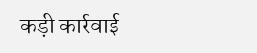कड़ी कार्रवाई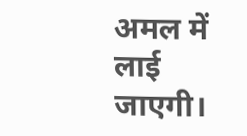अमल में लाई जाएगी।